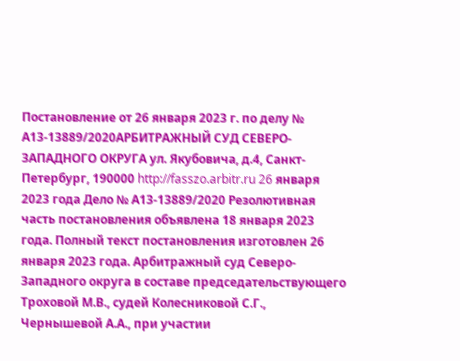Постановление от 26 января 2023 г. по делу № А13-13889/2020АРБИТРАЖНЫЙ СУД СЕВЕРО-ЗАПАДНОГО ОКРУГА ул. Якубовича, д.4, Санкт-Петербург, 190000 http://fasszo.arbitr.ru 26 января 2023 года Дело № А13-13889/2020 Резолютивная часть постановления объявлена 18 января 2023 года. Полный текст постановления изготовлен 26 января 2023 года. Арбитражный суд Северо-Западного округа в составе председательствующего Троховой М.В., судей Колесниковой С.Г., Чернышевой А.А., при участии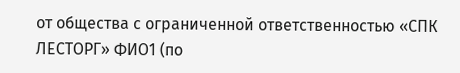от общества с ограниченной ответственностью «СПК ЛЕСТОРГ» ФИО1 (по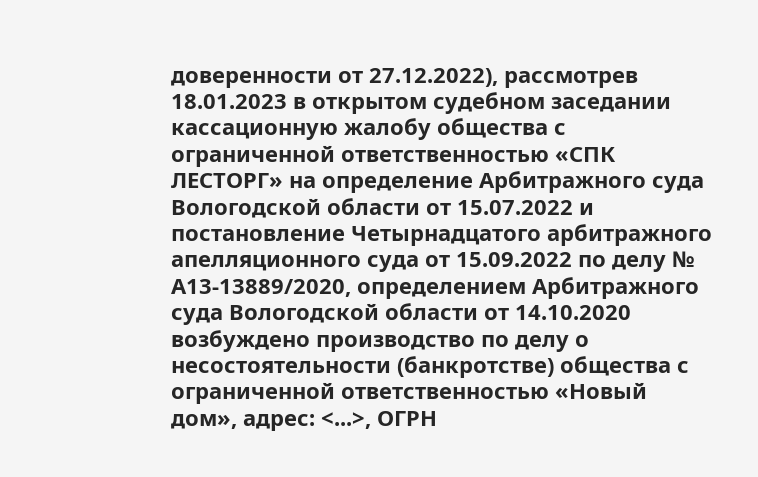доверенности от 27.12.2022), рассмотрев 18.01.2023 в открытом судебном заседании кассационную жалобу общества с ограниченной ответственностью «СПК ЛЕСТОРГ» на определение Арбитражного суда Вологодской области от 15.07.2022 и постановление Четырнадцатого арбитражного апелляционного суда от 15.09.2022 по делу № А13-13889/2020, определением Арбитражного суда Вологодской области от 14.10.2020 возбуждено производство по делу о несостоятельности (банкротстве) общества с ограниченной ответственностью «Новый дом», адрес: <...>, ОГРН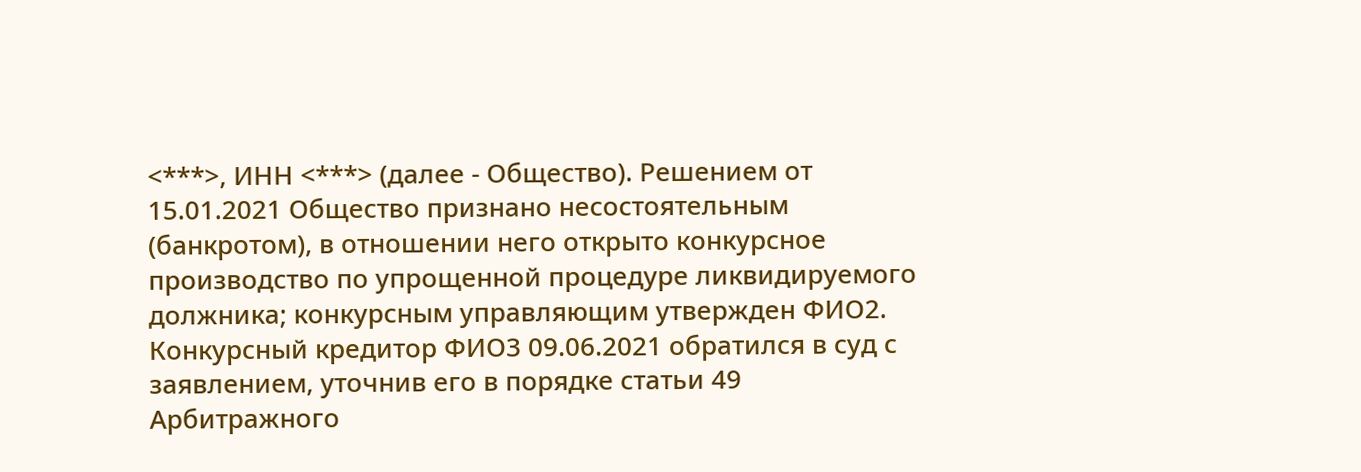<***>, ИНН <***> (далее - Общество). Решением от 15.01.2021 Общество признано несостоятельным (банкротом), в отношении него открыто конкурсное производство по упрощенной процедуре ликвидируемого должника; конкурсным управляющим утвержден ФИО2. Конкурсный кредитор ФИО3 09.06.2021 обратился в суд с заявлением, уточнив его в порядке статьи 49 Арбитражного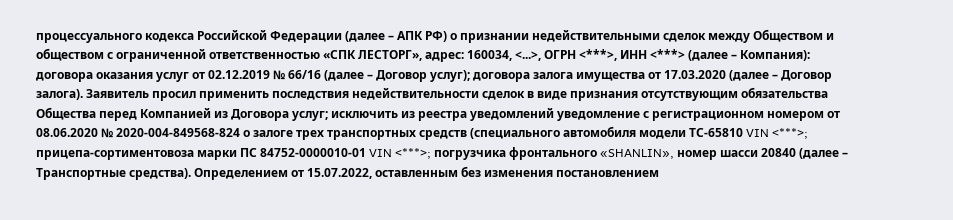процессуального кодекса Российской Федерации (далее – АПК РФ) о признании недействительными сделок между Обществом и обществом с ограниченной ответственностью «СПК ЛЕСТОРГ», адрес: 160034, <...>, ОГРН <***>, ИНН <***> (далее – Компания): договора оказания услуг от 02.12.2019 № 66/16 (далее – Договор услуг); договора залога имущества от 17.03.2020 (далее – Договор залога). Заявитель просил применить последствия недействительности сделок в виде признания отсутствующим обязательства Общества перед Компанией из Договора услуг; исключить из реестра уведомлений уведомление с регистрационном номером от 08.06.2020 № 2020-004-849568-824 о залоге трех транспортных средств (специального автомобиля модели ТС-65810 VIN <***>; прицепа-сортиментовоза марки ПС 84752-0000010-01 VIN <***>; погрузчика фронтального «SHANLIN», номер шасси 20840 (далее – Транспортные средства). Определением от 15.07.2022, оставленным без изменения постановлением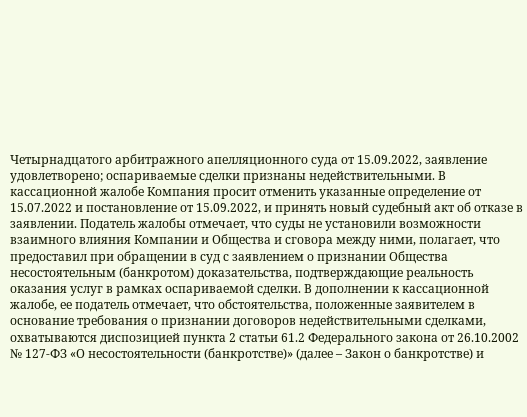Четырнадцатого арбитражного апелляционного суда от 15.09.2022, заявление удовлетворено; оспариваемые сделки признаны недействительными. В кассационной жалобе Компания просит отменить указанные определение от 15.07.2022 и постановление от 15.09.2022, и принять новый судебный акт об отказе в заявлении. Податель жалобы отмечает, что суды не установили возможности взаимного влияния Компании и Общества и сговора между ними, полагает, что предоставил при обращении в суд с заявлением о признании Общества несостоятельным (банкротом) доказательства, подтверждающие реальность оказания услуг в рамках оспариваемой сделки. В дополнении к кассационной жалобе, ее податель отмечает, что обстоятельства, положенные заявителем в основание требования о признании договоров недействительными сделками, охватываются диспозицией пункта 2 статьи 61.2 Федерального закона от 26.10.2002 № 127-ФЗ «О несостоятельности (банкротстве)» (далее – Закон о банкротстве) и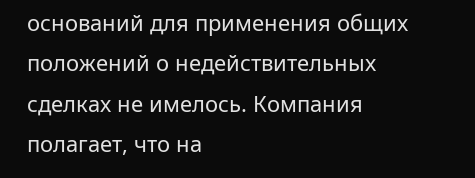оснований для применения общих положений о недействительных сделках не имелось. Компания полагает, что на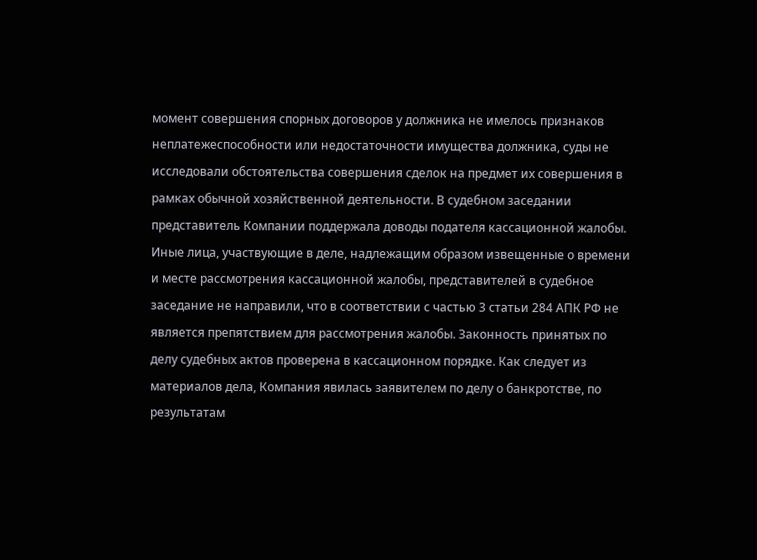момент совершения спорных договоров у должника не имелось признаков неплатежеспособности или недостаточности имущества должника, суды не исследовали обстоятельства совершения сделок на предмет их совершения в рамках обычной хозяйственной деятельности. В судебном заседании представитель Компании поддержала доводы подателя кассационной жалобы. Иные лица, участвующие в деле, надлежащим образом извещенные о времени и месте рассмотрения кассационной жалобы, представителей в судебное заседание не направили, что в соответствии с частью 3 статьи 284 АПК РФ не является препятствием для рассмотрения жалобы. Законность принятых по делу судебных актов проверена в кассационном порядке. Как следует из материалов дела, Компания явилась заявителем по делу о банкротстве, по результатам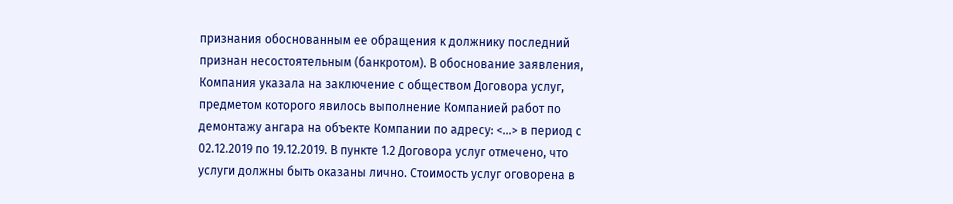признания обоснованным ее обращения к должнику последний признан несостоятельным (банкротом). В обоснование заявления, Компания указала на заключение с обществом Договора услуг, предметом которого явилось выполнение Компанией работ по демонтажу ангара на объекте Компании по адресу: <...> в период с 02.12.2019 по 19.12.2019. В пункте 1.2 Договора услуг отмечено, что услуги должны быть оказаны лично. Стоимость услуг оговорена в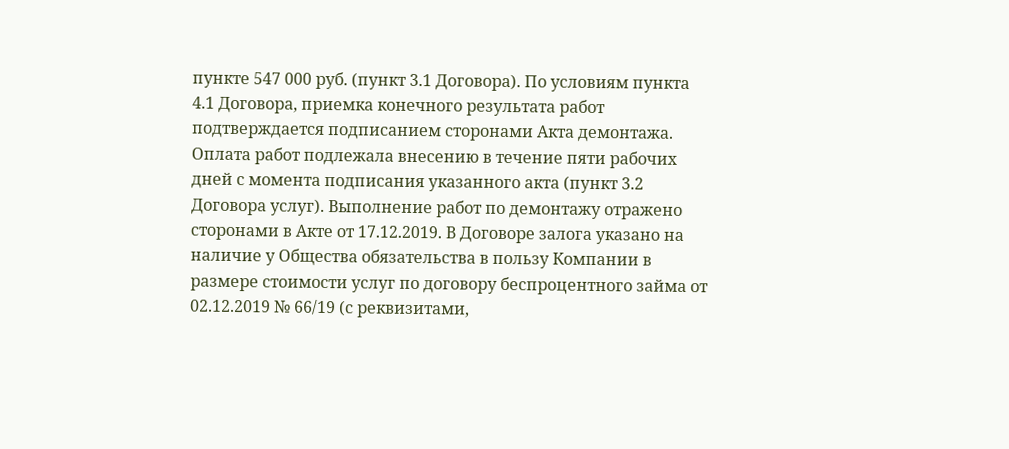пункте 547 000 руб. (пункт 3.1 Договора). По условиям пункта 4.1 Договора, приемка конечного результата работ подтверждается подписанием сторонами Акта демонтажа. Оплата работ подлежала внесению в течение пяти рабочих дней с момента подписания указанного акта (пункт 3.2 Договора услуг). Выполнение работ по демонтажу отражено сторонами в Акте от 17.12.2019. В Договоре залога указано на наличие у Общества обязательства в пользу Компании в размере стоимости услуг по договору беспроцентного займа от 02.12.2019 № 66/19 (с реквизитами,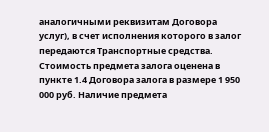аналогичными реквизитам Договора услуг), в счет исполнения которого в залог передаются Транспортные средства. Стоимость предмета залога оценена в пункте 1.4 Договора залога в размере 1 950 000 руб. Наличие предмета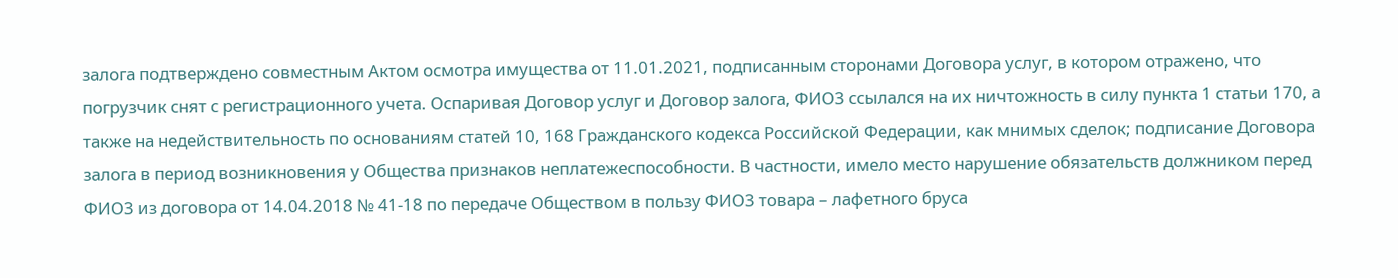залога подтверждено совместным Актом осмотра имущества от 11.01.2021, подписанным сторонами Договора услуг, в котором отражено, что погрузчик снят с регистрационного учета. Оспаривая Договор услуг и Договор залога, ФИО3 ссылался на их ничтожность в силу пункта 1 статьи 170, а также на недействительность по основаниям статей 10, 168 Гражданского кодекса Российской Федерации, как мнимых сделок; подписание Договора залога в период возникновения у Общества признаков неплатежеспособности. В частности, имело место нарушение обязательств должником перед ФИО3 из договора от 14.04.2018 № 41-18 по передаче Обществом в пользу ФИО3 товара – лафетного бруса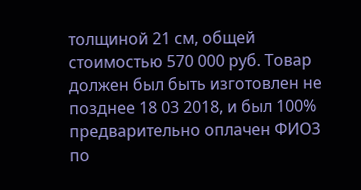толщиной 21 см, общей стоимостью 570 000 руб. Товар должен был быть изготовлен не позднее 18 03 2018, и был 100% предварительно оплачен ФИО3 по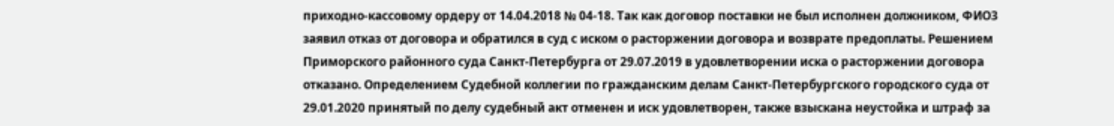приходно-кассовому ордеру от 14.04.2018 № 04-18. Так как договор поставки не был исполнен должником, ФИО3 заявил отказ от договора и обратился в суд с иском о расторжении договора и возврате предоплаты. Решением Приморского районного суда Санкт-Петербурга от 29.07.2019 в удовлетворении иска о расторжении договора отказано. Определением Судебной коллегии по гражданским делам Санкт-Петербургского городского суда от 29.01.2020 принятый по делу судебный акт отменен и иск удовлетворен, также взыскана неустойка и штраф за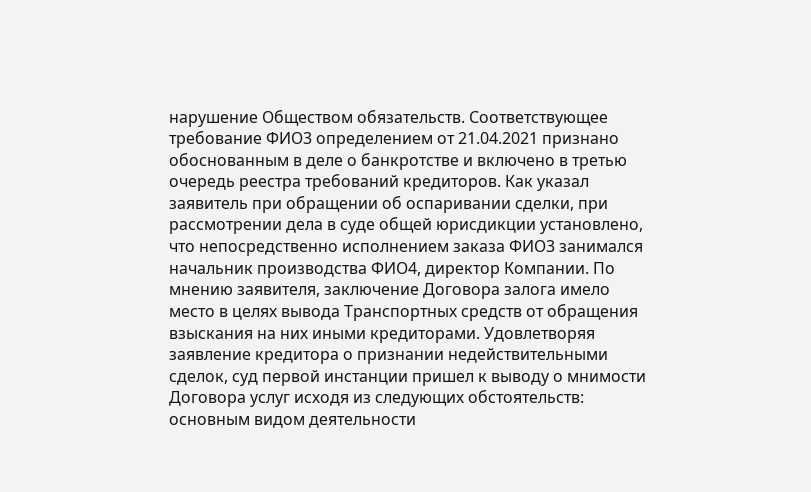нарушение Обществом обязательств. Соответствующее требование ФИО3 определением от 21.04.2021 признано обоснованным в деле о банкротстве и включено в третью очередь реестра требований кредиторов. Как указал заявитель при обращении об оспаривании сделки, при рассмотрении дела в суде общей юрисдикции установлено, что непосредственно исполнением заказа ФИО3 занимался начальник производства ФИО4, директор Компании. По мнению заявителя, заключение Договора залога имело место в целях вывода Транспортных средств от обращения взыскания на них иными кредиторами. Удовлетворяя заявление кредитора о признании недействительными сделок, суд первой инстанции пришел к выводу о мнимости Договора услуг исходя из следующих обстоятельств: основным видом деятельности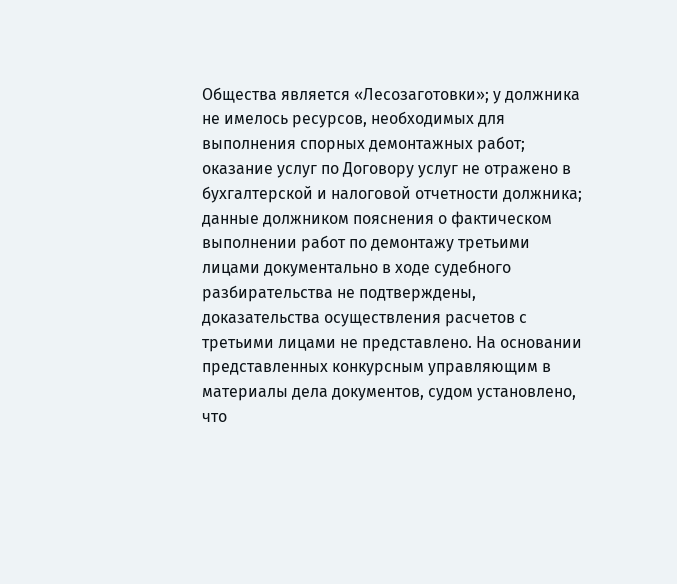Общества является «Лесозаготовки»; у должника не имелось ресурсов, необходимых для выполнения спорных демонтажных работ; оказание услуг по Договору услуг не отражено в бухгалтерской и налоговой отчетности должника; данные должником пояснения о фактическом выполнении работ по демонтажу третьими лицами документально в ходе судебного разбирательства не подтверждены, доказательства осуществления расчетов с третьими лицами не представлено. На основании представленных конкурсным управляющим в материалы дела документов, судом установлено, что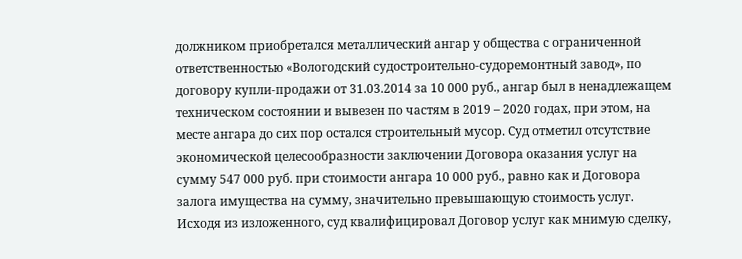должником приобретался металлический ангар у общества с ограниченной ответственностью «Вологодский судостроительно-судоремонтный завод», по договору купли-продажи от 31.03.2014 за 10 000 руб., ангар был в ненадлежащем техническом состоянии и вывезен по частям в 2019 – 2020 годах, при этом, на месте ангара до сих пор остался строительный мусор. Суд отметил отсутствие экономической целесообразности заключении Договора оказания услуг на сумму 547 000 руб. при стоимости ангара 10 000 руб., равно как и Договора залога имущества на сумму, значительно превышающую стоимость услуг. Исходя из изложенного, суд квалифицировал Договор услуг как мнимую сделку,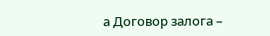а Договор залога –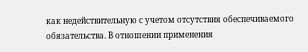как недействительную с учетом отсутствия обеспечиваемого обязательства. В отношении применения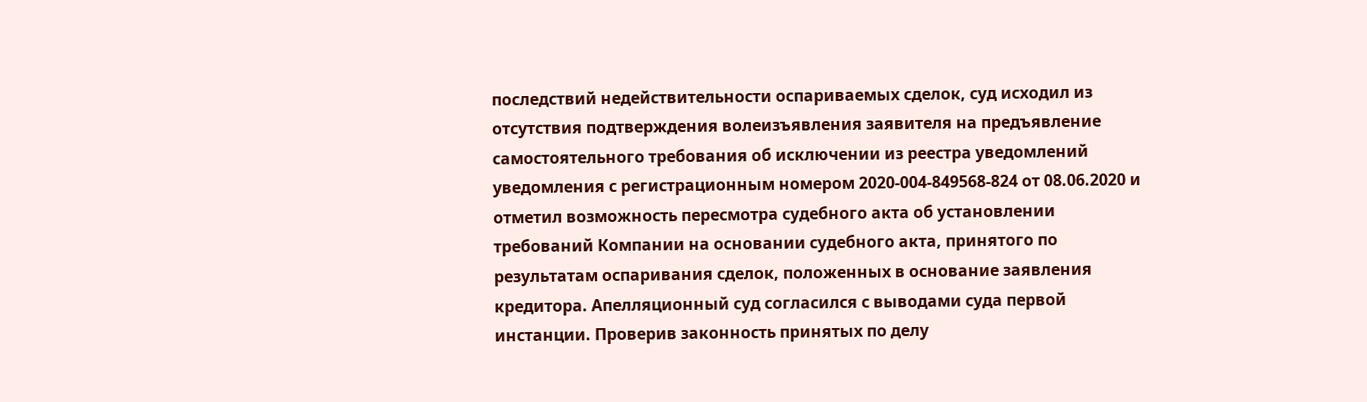последствий недействительности оспариваемых сделок, суд исходил из отсутствия подтверждения волеизъявления заявителя на предъявление самостоятельного требования об исключении из реестра уведомлений уведомления с регистрационным номером 2020-004-849568-824 от 08.06.2020 и отметил возможность пересмотра судебного акта об установлении требований Компании на основании судебного акта, принятого по результатам оспаривания сделок, положенных в основание заявления кредитора. Апелляционный суд согласился с выводами суда первой инстанции. Проверив законность принятых по делу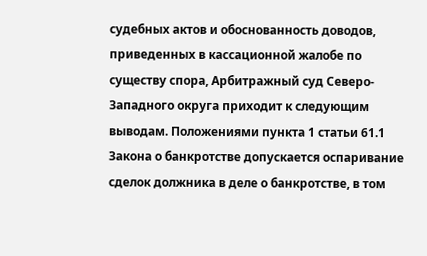судебных актов и обоснованность доводов, приведенных в кассационной жалобе по существу спора, Арбитражный суд Северо-Западного округа приходит к следующим выводам. Положениями пункта 1 статьи 61.1 Закона о банкротстве допускается оспаривание сделок должника в деле о банкротстве, в том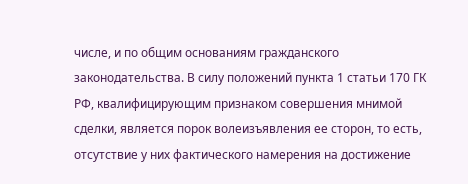числе, и по общим основаниям гражданского законодательства. В силу положений пункта 1 статьи 170 ГК РФ, квалифицирующим признаком совершения мнимой сделки, является порок волеизъявления ее сторон, то есть, отсутствие у них фактического намерения на достижение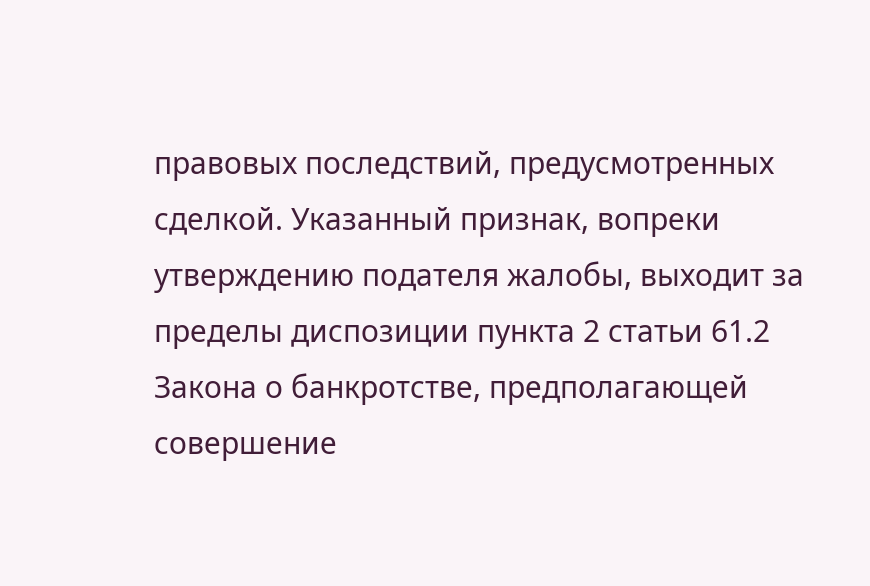правовых последствий, предусмотренных сделкой. Указанный признак, вопреки утверждению подателя жалобы, выходит за пределы диспозиции пункта 2 статьи 61.2 Закона о банкротстве, предполагающей совершение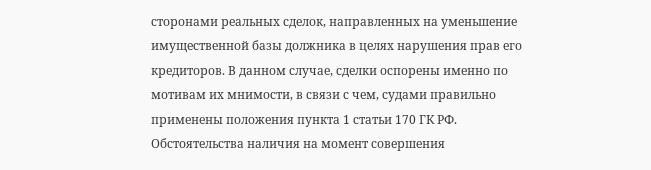сторонами реальных сделок, направленных на уменьшение имущественной базы должника в целях нарушения прав его кредиторов. В данном случае, сделки оспорены именно по мотивам их мнимости, в связи с чем, судами правильно применены положения пункта 1 статьи 170 ГК РФ. Обстоятельства наличия на момент совершения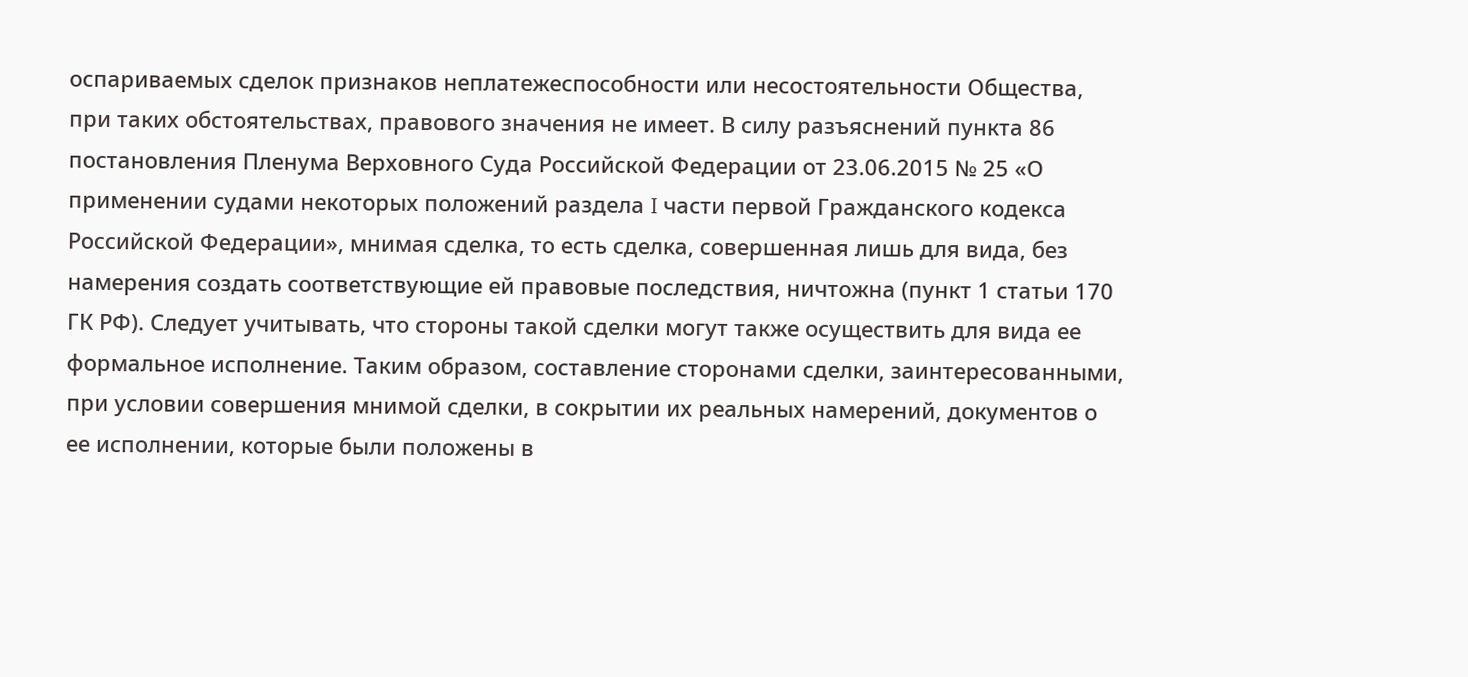оспариваемых сделок признаков неплатежеспособности или несостоятельности Общества, при таких обстоятельствах, правового значения не имеет. В силу разъяснений пункта 86 постановления Пленума Верховного Суда Российской Федерации от 23.06.2015 № 25 «О применении судами некоторых положений раздела I части первой Гражданского кодекса Российской Федерации», мнимая сделка, то есть сделка, совершенная лишь для вида, без намерения создать соответствующие ей правовые последствия, ничтожна (пункт 1 статьи 170 ГК РФ). Следует учитывать, что стороны такой сделки могут также осуществить для вида ее формальное исполнение. Таким образом, составление сторонами сделки, заинтересованными, при условии совершения мнимой сделки, в сокрытии их реальных намерений, документов о ее исполнении, которые были положены в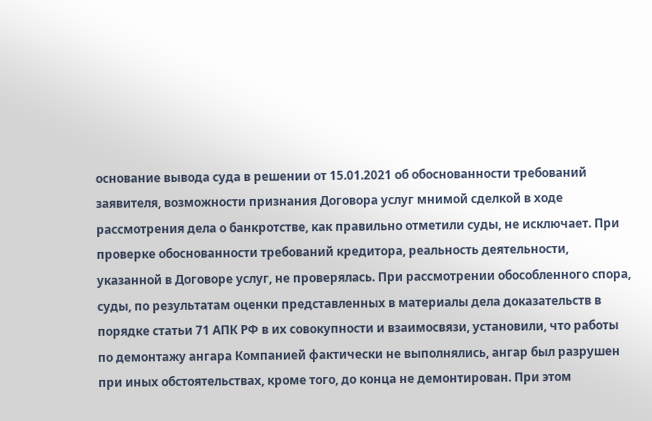основание вывода суда в решении от 15.01.2021 об обоснованности требований заявителя, возможности признания Договора услуг мнимой сделкой в ходе рассмотрения дела о банкротстве, как правильно отметили суды, не исключает. При проверке обоснованности требований кредитора, реальность деятельности, указанной в Договоре услуг, не проверялась. При рассмотрении обособленного спора, суды, по результатам оценки представленных в материалы дела доказательств в порядке статьи 71 АПК РФ в их совокупности и взаимосвязи, установили, что работы по демонтажу ангара Компанией фактически не выполнялись, ангар был разрушен при иных обстоятельствах, кроме того, до конца не демонтирован. При этом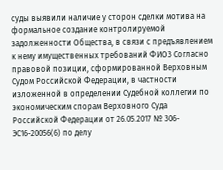суды выявили наличие у сторон сделки мотива на формальное создание контролируемой задолженности Общества, в связи с предъявлением к нему имущественных требований ФИО3 Согласно правовой позиции, сформированной Верховным Судом Российской Федерации, в частности изложенной в определении Судебной коллегии по экономическим спорам Верховного Суда Российской Федерации от 26.05.2017 № 306-ЭС16-20056(6) по делу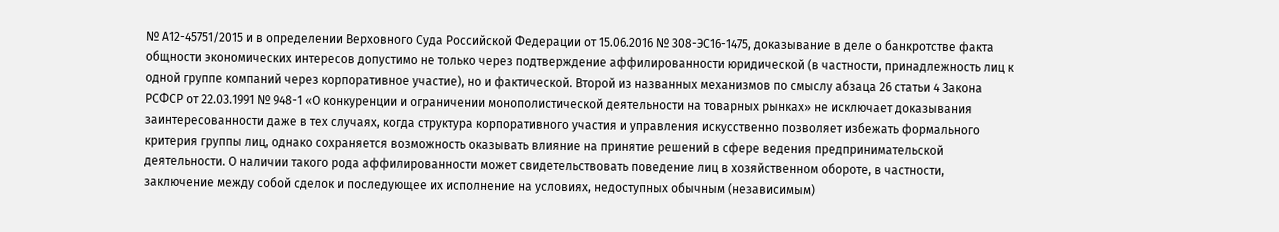№ А12-45751/2015 и в определении Верховного Суда Российской Федерации от 15.06.2016 № 308-ЭС16-1475, доказывание в деле о банкротстве факта общности экономических интересов допустимо не только через подтверждение аффилированности юридической (в частности, принадлежность лиц к одной группе компаний через корпоративное участие), но и фактической. Второй из названных механизмов по смыслу абзаца 26 статьи 4 Закона РСФСР от 22.03.1991 № 948-1 «О конкуренции и ограничении монополистической деятельности на товарных рынках» не исключает доказывания заинтересованности даже в тех случаях, когда структура корпоративного участия и управления искусственно позволяет избежать формального критерия группы лиц, однако сохраняется возможность оказывать влияние на принятие решений в сфере ведения предпринимательской деятельности. О наличии такого рода аффилированности может свидетельствовать поведение лиц в хозяйственном обороте, в частности, заключение между собой сделок и последующее их исполнение на условиях, недоступных обычным (независимым)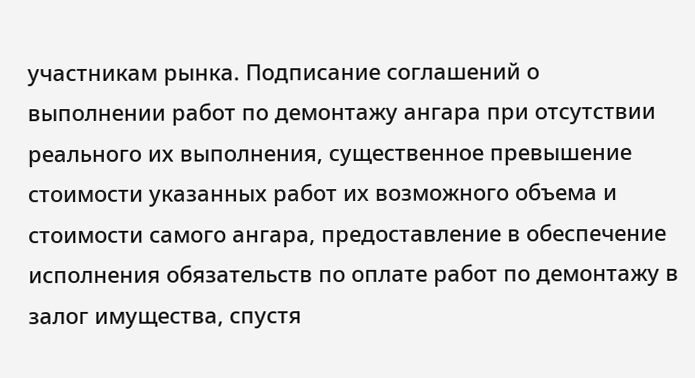участникам рынка. Подписание соглашений о выполнении работ по демонтажу ангара при отсутствии реального их выполнения, существенное превышение стоимости указанных работ их возможного объема и стоимости самого ангара, предоставление в обеспечение исполнения обязательств по оплате работ по демонтажу в залог имущества, спустя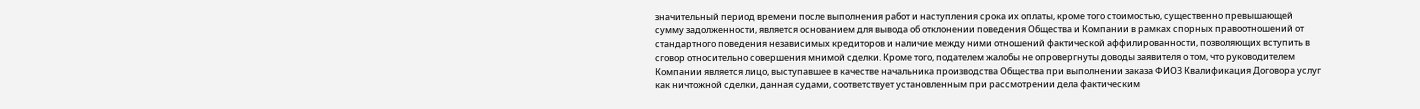значительный период времени после выполнения работ и наступления срока их оплаты, кроме того стоимостью, существенно превышающей сумму задолженности, является основанием для вывода об отклонении поведения Общества и Компании в рамках спорных правоотношений от стандартного поведения независимых кредиторов и наличие между ними отношений фактической аффилированности, позволяющих вступить в сговор относительно совершения мнимой сделки. Кроме того, подателем жалобы не опровергнуты доводы заявителя о том, что руководителем Компании является лицо, выступавшее в качестве начальника производства Общества при выполнении заказа ФИО3 Квалификация Договора услуг как ничтожной сделки, данная судами, соответствует установленным при рассмотрении дела фактическим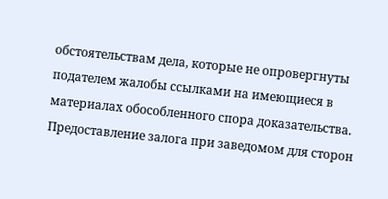обстоятельствам дела, которые не опровергнуты подателем жалобы ссылками на имеющиеся в материалах обособленного спора доказательства. Предоставление залога при заведомом для сторон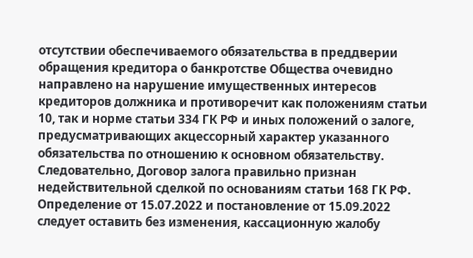отсутствии обеспечиваемого обязательства в преддверии обращения кредитора о банкротстве Общества очевидно направлено на нарушение имущественных интересов кредиторов должника и противоречит как положениям статьи 10, так и норме статьи 334 ГК РФ и иных положений о залоге, предусматривающих акцессорный характер указанного обязательства по отношению к основном обязательству. Следовательно, Договор залога правильно признан недействительной сделкой по основаниям статьи 168 ГК РФ. Определение от 15.07.2022 и постановление от 15.09.2022 следует оставить без изменения, кассационную жалобу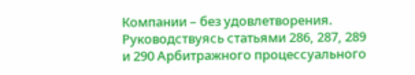Компании – без удовлетворения. Руководствуясь статьями 286, 287, 289 и 290 Арбитражного процессуального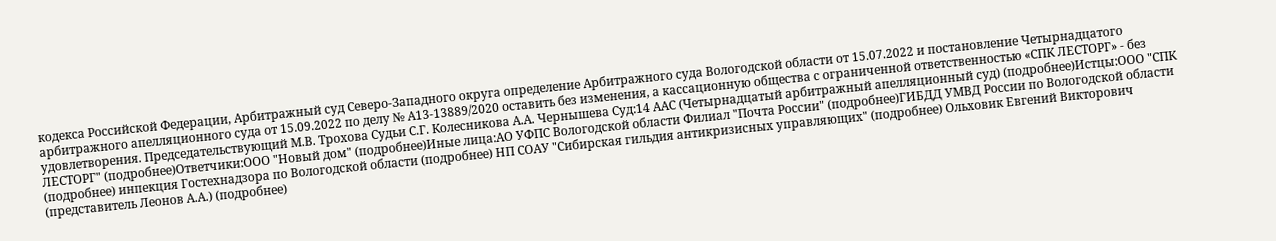кодекса Российской Федерации, Арбитражный суд Северо-Западного округа определение Арбитражного суда Вологодской области от 15.07.2022 и постановление Четырнадцатого арбитражного апелляционного суда от 15.09.2022 по делу № А13-13889/2020 оставить без изменения, а кассационную общества с ограниченной ответственностью «СПК ЛЕСТОРГ» - без удовлетворения. Председательствующий М.В. Трохова Судьи С.Г. Колесникова А.А. Чернышева Суд:14 ААС (Четырнадцатый арбитражный апелляционный суд) (подробнее)Истцы:ООО "СПК ЛЕСТОРГ" (подробнее)Ответчики:ООО "Новый дом" (подробнее)Иные лица:АО УФПС Вологодской области Филиал "Почта России" (подробнее)ГИБДД УМВД России по Вологодской области (подробнее) инпекция Гостехнадзора по Вологодской области (подробнее) НП СОАУ "Сибирская гильдия антикризисных управляющих" (подробнее) Ольховик Евгений Викторович (представитель Леонов А.А.) (подробнее)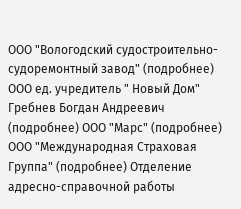ООО "Вологодский судостроительно-судоремонтный завод" (подробнее) ООО ед. учредитель " Новый Дом" Гребнев Богдан Андреевич (подробнее) ООО "Марс" (подробнее) ООО "Международная Страховая Группа" (подробнее) Отделение адресно-справочной работы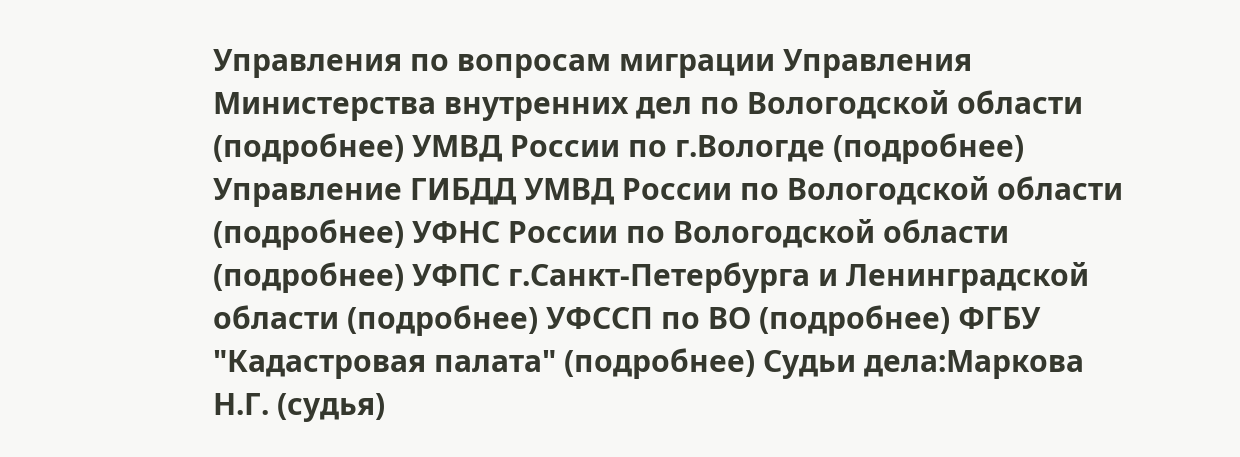Управления по вопросам миграции Управления Министерства внутренних дел по Вологодской области (подробнее) УМВД России по г.Вологде (подробнее) Управление ГИБДД УМВД России по Вологодской области (подробнее) УФНС России по Вологодской области (подробнее) УФПС г.Санкт-Петербурга и Ленинградской области (подробнее) УФССП по ВО (подробнее) ФГБУ "Кадастровая палата" (подробнее) Судьи дела:Маркова Н.Г. (судья)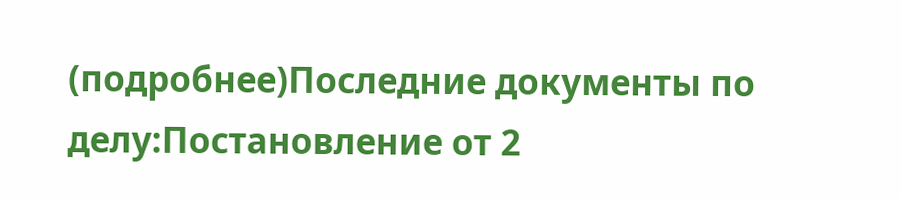(подробнее)Последние документы по делу:Постановление от 2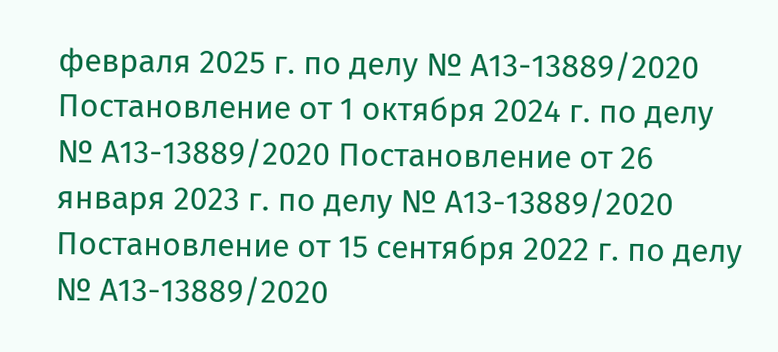февраля 2025 г. по делу № А13-13889/2020 Постановление от 1 октября 2024 г. по делу № А13-13889/2020 Постановление от 26 января 2023 г. по делу № А13-13889/2020 Постановление от 15 сентября 2022 г. по делу № А13-13889/2020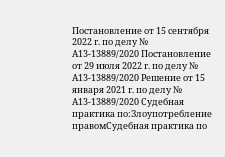Постановление от 15 сентября 2022 г. по делу № А13-13889/2020 Постановление от 29 июля 2022 г. по делу № А13-13889/2020 Решение от 15 января 2021 г. по делу № А13-13889/2020 Судебная практика по:Злоупотребление правомСудебная практика по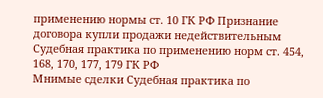применению нормы ст. 10 ГК РФ Признание договора купли продажи недействительным Судебная практика по применению норм ст. 454, 168, 170, 177, 179 ГК РФ
Мнимые сделки Судебная практика по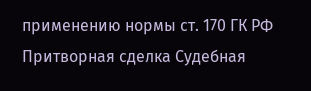применению нормы ст. 170 ГК РФ Притворная сделка Судебная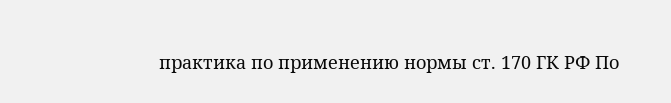практика по применению нормы ст. 170 ГК РФ По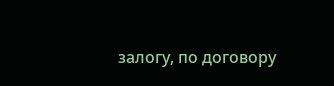залогу, по договору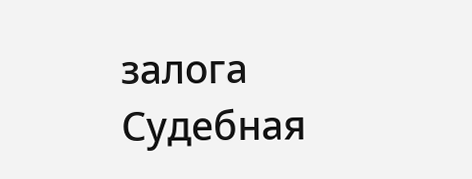залога Судебная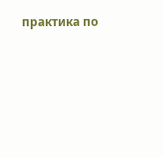практика по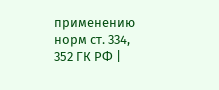применению норм ст. 334, 352 ГК РФ |